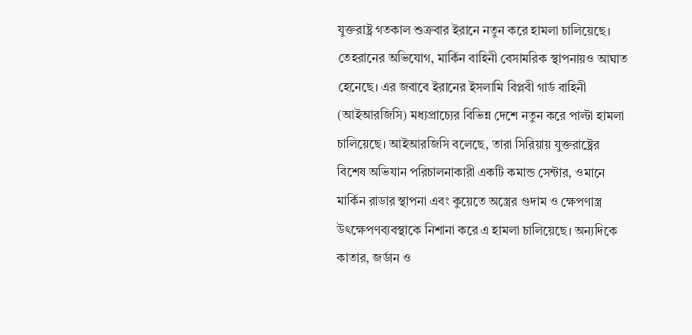যুক্তরাষ্ট্র গতকাল শুক্রবার ইরানে নতুন করে হামলা চালিয়েছে। তেহরানের অভিযোগ, মার্কিন বাহিনী বেসামরিক স্থাপনায়ও আঘাত হেনেছে। এর জবাবে ইরানের ইসলামি বিপ্লবী গার্ড বাহিনী (আইআরজিসি) মধ্যপ্রাচ্যের বিভিন্ন দেশে নতুন করে পাল্টা হামলা চালিয়েছে। আইআরজিসি বলেছে, তারা সিরিয়ায় যুক্তরাষ্ট্রের বিশেষ অভিযান পরিচালনাকারী একটি কমান্ড সেন্টার, ওমানে মার্কিন রাডার স্থাপনা এবং কুয়েতে অস্ত্রের গুদাম ও ক্ষেপণাস্ত্র উৎক্ষেপণব্যবস্থাকে নিশানা করে এ হামলা চালিয়েছে। অন্যদিকে কাতার, জর্ডান ও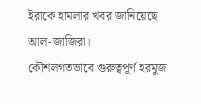ইরাকে হামলার খবর জানিয়েছে আল-জাজিরা।
কৌশলগতভাবে গুরুত্বপূর্ণ হরমুজ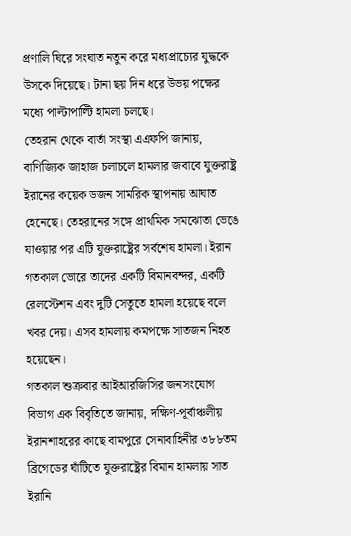প্রণালি ঘিরে সংঘাত নতুন করে মধ্যপ্রাচ্যের যুদ্ধকে উসকে দিয়েছে। টানা ছয় দিন ধরে উভয় পক্ষের মধ্যে পাল্টাপাল্টি হামলা চলছে।
তেহরান থেকে বার্তা সংস্থা এএফপি জানায়, বাণিজ্যিক জাহাজ চলাচলে হামলার জবাবে যুক্তরাষ্ট্র ইরানের কয়েক ডজন সামরিক স্থাপনায় আঘাত হেনেছে। তেহরানের সঙ্গে প্রাথমিক সমঝোতা ভেঙে যাওয়ার পর এটি যুক্তরাষ্ট্রের সর্বশেষ হামলা। ইরান গতকাল ভোরে তাদের একটি বিমানবন্দর, একটি রেলস্টেশন এবং দুটি সেতুতে হামলা হয়েছে বলে খবর দেয়। এসব হামলায় কমপক্ষে সাতজন নিহত হয়েছেন।
গতকাল শুক্রবার আইআরজিসির জনসংযোগ বিভাগ এক বিবৃতিতে জানায়, দক্ষিণ-পূর্বাঞ্চলীয় ইরানশাহরের কাছে বামপুরে সেনাবাহিনীর ৩৮৮তম ব্রিগেডের ঘাঁটিতে যুক্তরাষ্ট্রের বিমান হামলায় সাত ইরানি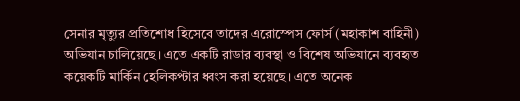সেনার মৃত্যুর প্রতিশোধ হিসেবে তাদের এরোস্পেস ফোর্স (মহাকাশ বাহিনী) অভিযান চালিয়েছে। এতে একটি রাডার ব্যবস্থা ও বিশেষ অভিযানে ব্যবহৃত কয়েকটি মার্কিন হেলিকপ্টার ধ্বংস করা হয়েছে। এতে অনেক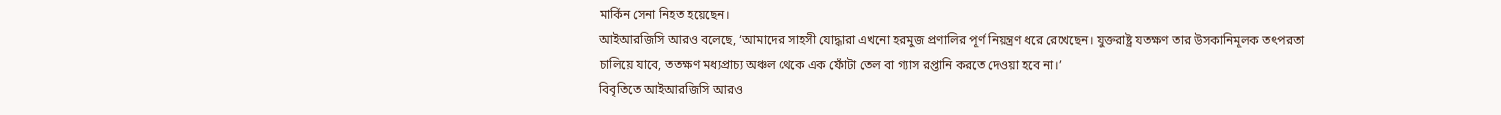মার্কিন সেনা নিহত হয়েছেন।
আইআরজিসি আরও বলেছে, ‘আমাদের সাহসী যোদ্ধারা এখনো হরমুজ প্রণালির পূর্ণ নিয়ন্ত্রণ ধরে রেখেছেন। যুক্তরাষ্ট্র যতক্ষণ তার উসকানিমূলক তৎপরতা চালিয়ে যাবে, ততক্ষণ মধ্যপ্রাচ্য অঞ্চল থেকে এক ফোঁটা তেল বা গ্যাস রপ্তানি করতে দেওয়া হবে না।’
বিবৃতিতে আইআরজিসি আরও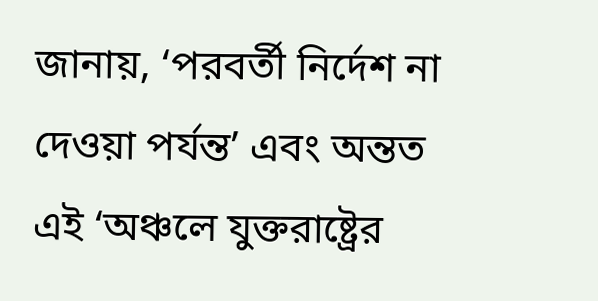জানায়, ‘পরবর্তী নির্দেশ না দেওয়া পর্যন্ত’ এবং অন্তত এই ‘অঞ্চলে যুক্তরাষ্ট্রের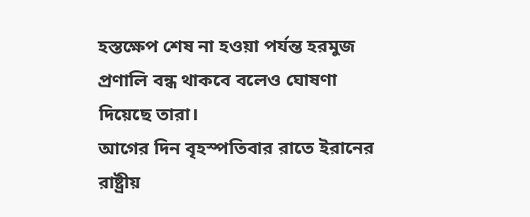হস্তক্ষেপ শেষ না হওয়া পর্যন্ত হরমুজ প্রণালি বন্ধ থাকবে বলেও ঘোষণা দিয়েছে তারা।
আগের দিন বৃহস্পতিবার রাতে ইরানের রাষ্ট্রীয়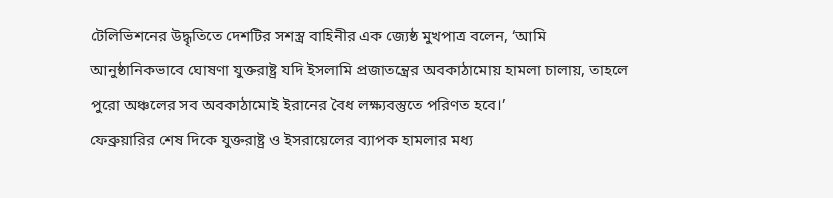টেলিভিশনের উদ্ধৃতিতে দেশটির সশস্ত্র বাহিনীর এক জ্যেষ্ঠ মুখপাত্র বলেন, ‘আমি আনুষ্ঠানিকভাবে ঘোষণা যুক্তরাষ্ট্র যদি ইসলামি প্রজাতন্ত্রের অবকাঠামোয় হামলা চালায়, তাহলে পুরো অঞ্চলের সব অবকাঠামোই ইরানের বৈধ লক্ষ্যবস্তুতে পরিণত হবে।’
ফেব্রুয়ারির শেষ দিকে যুক্তরাষ্ট্র ও ইসরায়েলের ব্যাপক হামলার মধ্য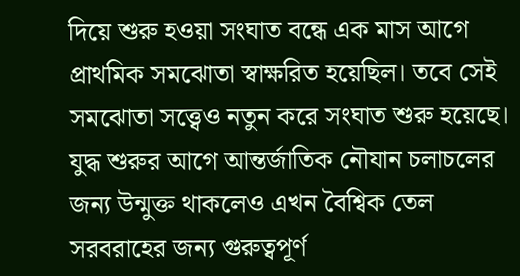দিয়ে শুরু হওয়া সংঘাত বন্ধে এক মাস আগে প্রাথমিক সমঝোতা স্বাক্ষরিত হয়েছিল। তবে সেই সমঝোতা সত্ত্বেও নতুন করে সংঘাত শুরু হয়েছে।
যুদ্ধ শুরুর আগে আন্তর্জাতিক নৌযান চলাচলের জন্য উন্মুক্ত থাকলেও এখন বৈশ্বিক তেল সরবরাহের জন্য গুরুত্বপূর্ণ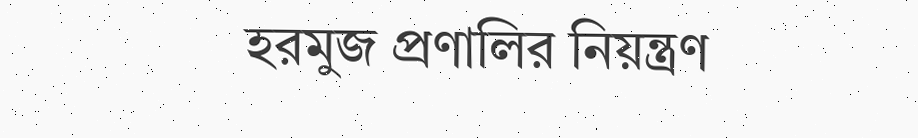হরমুজ প্রণালির নিয়ন্ত্রণ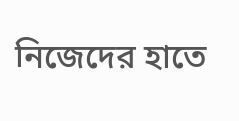নিজেদের হাতে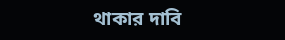থাকার দাবি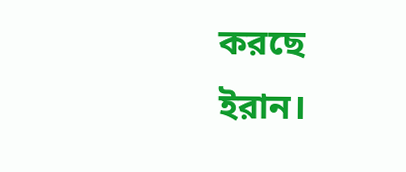করছে ইরান।